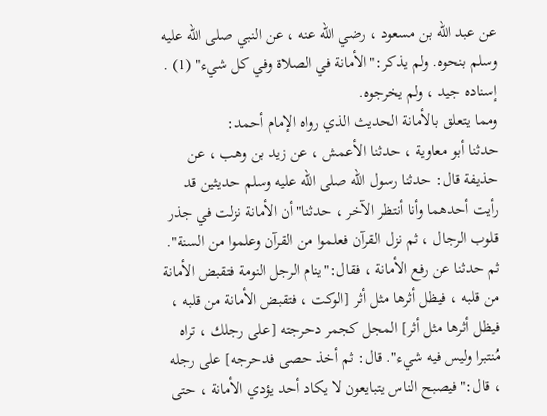عن عبد الله بن مسعود ، رضي الله عنه ، عن النبي صلى الله عليه وسلم بنحوه. ولم يذكر:"الأمانة في الصلاة وفي كل شيء" (1) . إسناده جيد ، ولم يخرجوه.
ومما يتعلق بالأمانة الحديث الذي رواه الإمام أحمد:
حدثنا أبو معاوية ، حدثنا الأعمش ، عن زيد بن وهب ، عن حذيفة قال: حدثنا رسول الله صلى الله عليه وسلم حديثين قد رأيت أحدهما وأنا أنتظر الآخر ، حدثنا"أن الأمانة نزلت في جذر قلوب الرجال ، ثم نزل القرآن فعلموا من القرآن وعلموا من السنة". ثم حدثنا عن رفع الأمانة ، فقال:"ينام الرجل النومة فتقبض الأمانة من قلبه ، فيظل أثرها مثل أثر [الوكت ، فتقبض الأمانة من قلبه ، فيظل أثرها مثل أثر] المجل كجمر دحرجته [على رجلك ، تراه مُنتبرا وليس فيه شيء". قال: ثم أخذ حصى فدحرجه] على رجله ، قال:"فيصبح الناس يتبايعون لا يكاد أحد يؤدي الأمانة ، حتى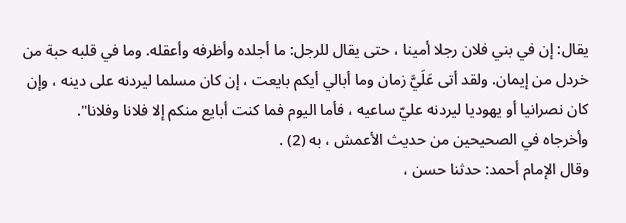يقال: إن في بني فلان رجلا أمينا ، حتى يقال للرجل: ما أجلده وأظرفه وأعقله. وما في قلبه حبة من خردل من إيمان. ولقد أتى عَلَيَّ زمان وما أبالي أيكم بايعت ، إن كان مسلما ليردنه على دينه ، وإن كان نصرانيا أو يهوديا ليردنه عليّ ساعيه ، فأما اليوم فما كنت أبايع منكم إلا فلانا وفلانا".
وأخرجاه في الصحيحين من حديث الأعمش ، به (2) .
وقال الإمام أحمد: حدثنا حسن ،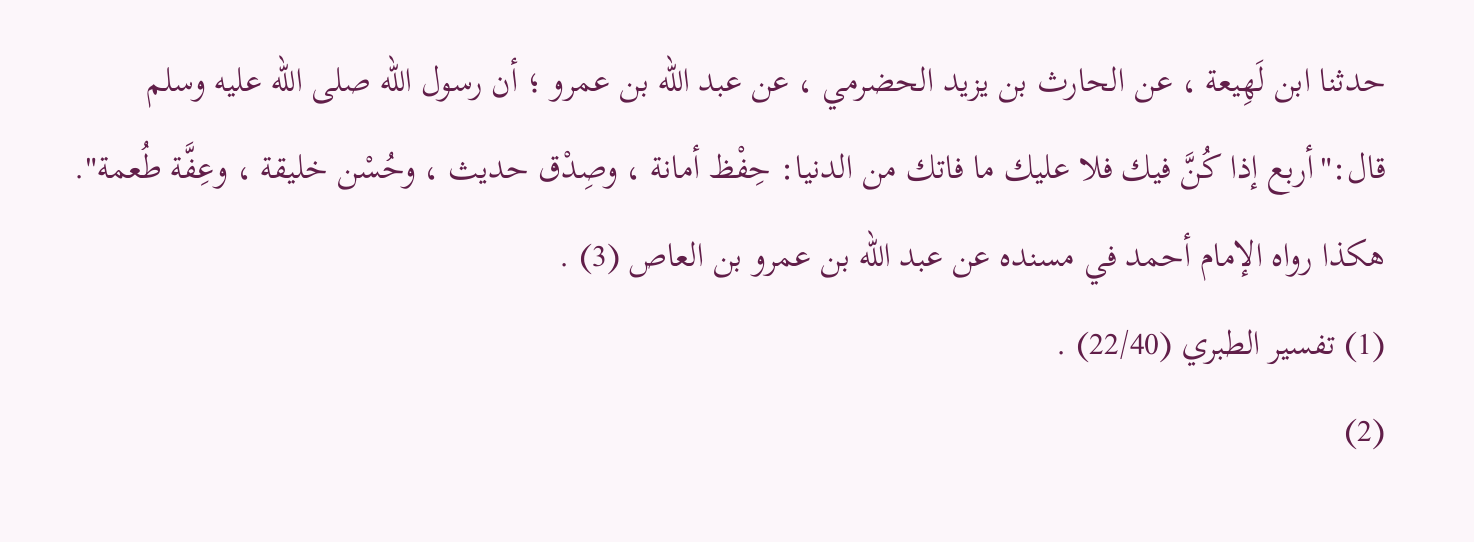حدثنا ابن لَهِيعة ، عن الحارث بن يزيد الحضرمي ، عن عبد الله بن عمرو ؛ أن رسول الله صلى الله عليه وسلم قال:"أربع إذا كُنَّ فيك فلا عليك ما فاتك من الدنيا: حِفْظ أمانة ، وصِدْق حديث ، وحُسْن خليقة ، وعِفَّة طُعمة".
هكذا رواه الإمام أحمد في مسنده عن عبد الله بن عمرو بن العاص (3) .
(1) تفسير الطبري (22/40) .
(2)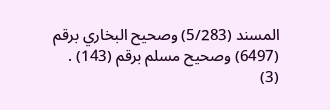المسند (5/283) وصحيح البخاري برقم (6497) وصحيح مسلم برقم (143) .
(3)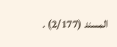المسند (2/177) .